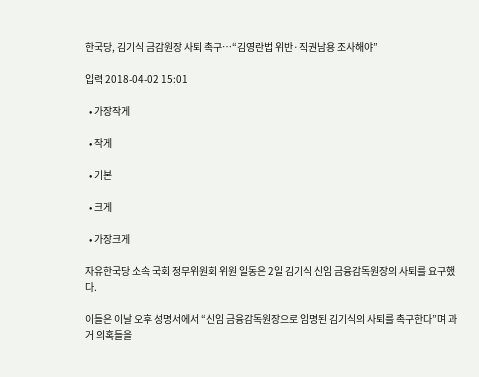한국당, 김기식 금감원장 사퇴 촉구…“김영란법 위반·직권남용 조사해야”

입력 2018-04-02 15:01

  • 가장작게

  • 작게

  • 기본

  • 크게

  • 가장크게

자유한국당 소속 국회 정무위원회 위원 일동은 2일 김기식 신임 금융감독원장의 사퇴를 요구했다.

이들은 이날 오후 성명서에서 “신임 금융감독원장으로 임명된 김기식의 사퇴를 촉구한다”며 과거 의혹들을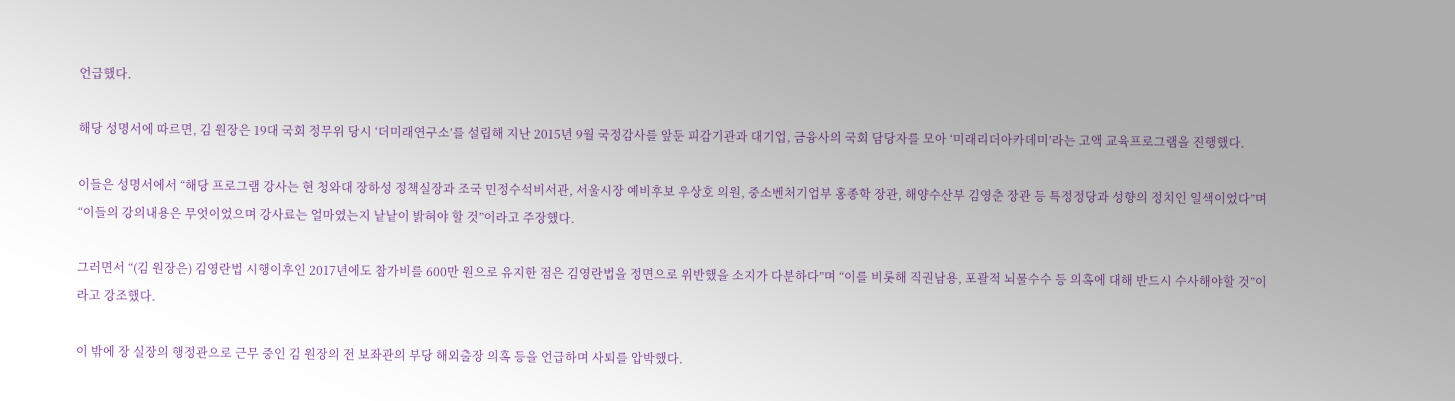언급했다.

해당 성명서에 따르면, 김 원장은 19대 국회 정무위 당시 ‘더미래연구소’를 설립해 지난 2015년 9월 국정감사를 앞둔 피감기관과 대기업, 금융사의 국회 담당자를 모아 ‘미래리더아카데미’라는 고액 교육프로그램을 진행했다.

이들은 성명서에서 “해당 프로그램 강사는 현 청와대 장하성 정책실장과 조국 민정수석비서관, 서울시장 예비후보 우상호 의원, 중소벤처기업부 홍종학 장관, 해양수산부 김영춘 장관 등 특정정당과 성향의 정치인 일색이었다”며 “이들의 강의내용은 무엇이었으며 강사료는 얼마였는지 낱낱이 밝혀야 할 것”이라고 주장했다.

그러면서 “(김 원장은) 김영란법 시행이후인 2017년에도 참가비를 600만 원으로 유지한 점은 김영란법을 정면으로 위반했을 소지가 다분하다”며 “이를 비롯해 직권남용, 포괄적 뇌물수수 등 의혹에 대해 반드시 수사해야할 것”이라고 강조했다.

이 밖에 장 실장의 행정관으로 근무 중인 김 원장의 전 보좌관의 부당 해외출장 의혹 등을 언급하며 사퇴를 압박했다.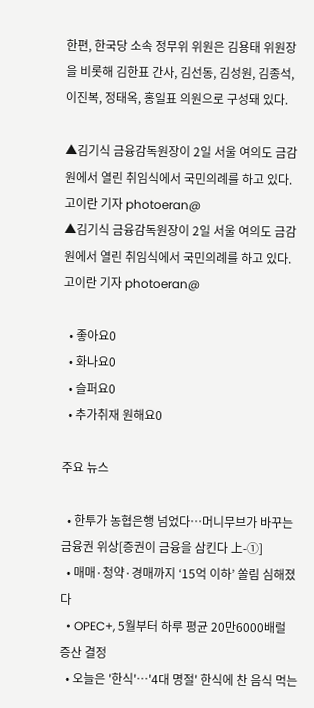한편, 한국당 소속 정무위 위원은 김용태 위원장을 비롯해 김한표 간사, 김선동, 김성원, 김종석, 이진복, 정태옥, 홍일표 의원으로 구성돼 있다.

▲김기식 금융감독원장이 2일 서울 여의도 금감원에서 열린 취임식에서 국민의례를 하고 있다. 고이란 기자 photoeran@
▲김기식 금융감독원장이 2일 서울 여의도 금감원에서 열린 취임식에서 국민의례를 하고 있다. 고이란 기자 photoeran@

  • 좋아요0
  • 화나요0
  • 슬퍼요0
  • 추가취재 원해요0

주요 뉴스

  • 한투가 농협은행 넘었다…머니무브가 바꾸는 금융권 위상[증권이 금융을 삼킨다 上-①]
  • 매매·청약·경매까지 ‘15억 이하’ 쏠림 심해졌다
  • OPEC+, 5월부터 하루 평균 20만6000배럴 증산 결정
  • 오늘은 '한식'…'4대 명절' 한식에 찬 음식 먹는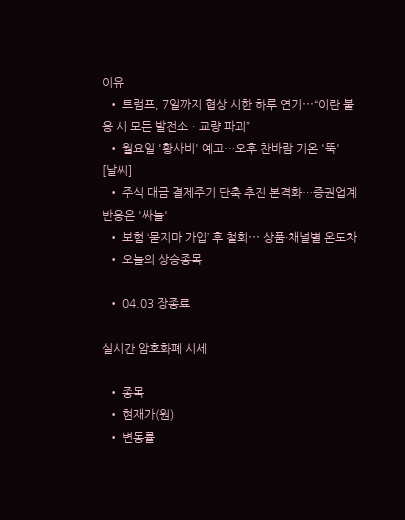이유
  • 트럼프, 7일까지 협상 시한 하루 연기⋯“이란 불응 시 모든 발전소ㆍ교량 파괴”
  • 월요일 '황사비' 예고…오후 찬바람 기온 '뚝' [날씨]
  • 주식 대금 결제주기 단축 추진 본격화…증권업계 반응은 '싸늘'
  • 보험 ‘묻지마 가입’ 후 철회⋯ 상품·채널별 온도차
  • 오늘의 상승종목

  • 04.03 장종료

실시간 암호화폐 시세

  • 종목
  • 현재가(원)
  • 변동률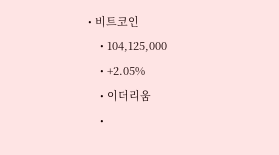• 비트코인
    • 104,125,000
    • +2.05%
    • 이더리움
    •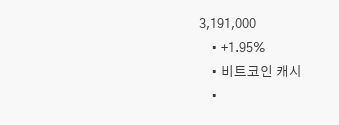3,191,000
    • +1.95%
    • 비트코인 캐시
    •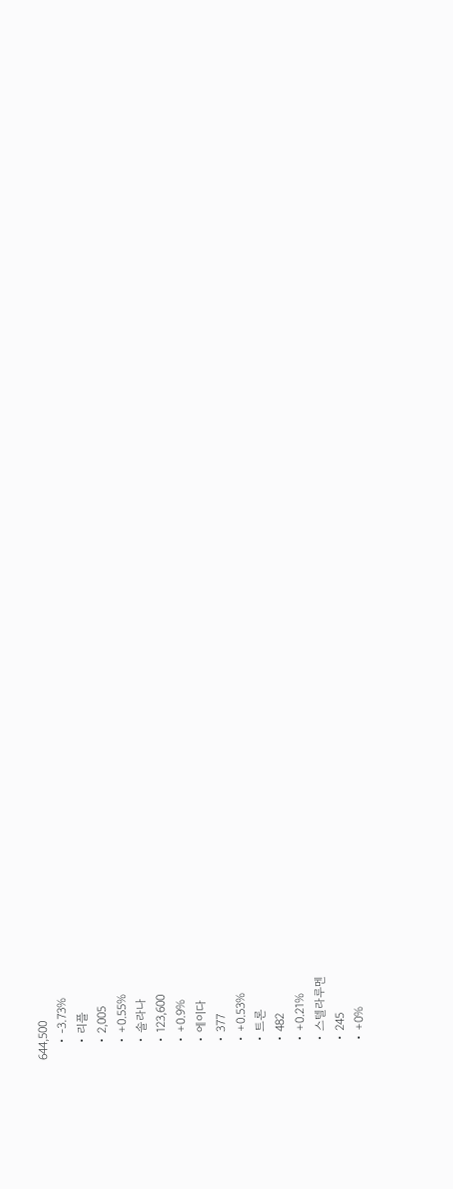644,500
    • -3.73%
    • 리플
    • 2,005
    • +0.55%
    • 솔라나
    • 123,600
    • +0.9%
    • 에이다
    • 377
    • +0.53%
    • 트론
    • 482
    • +0.21%
    • 스텔라루멘
    • 245
    • +0%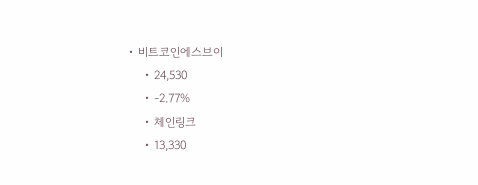• 비트코인에스브이
    • 24,530
    • -2.77%
    • 체인링크
    • 13,330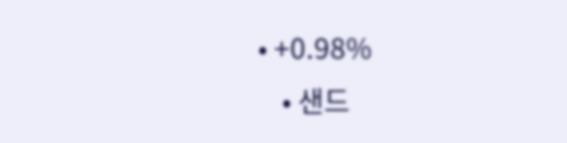• +0.98%
    • 샌드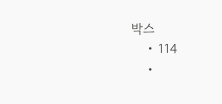박스
    • 114
    •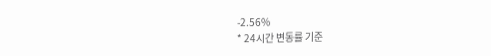-2.56%
* 24시간 변동률 기준